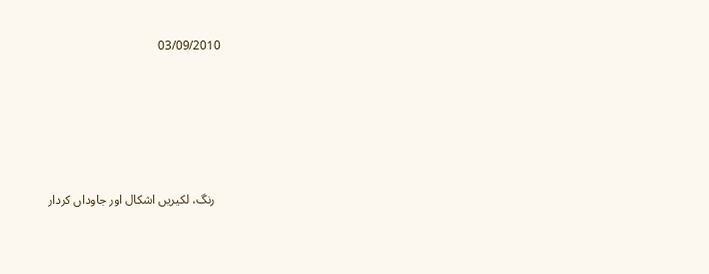03/09/2010





  رنگ، لکیریں اشکال اور جاوداں کردار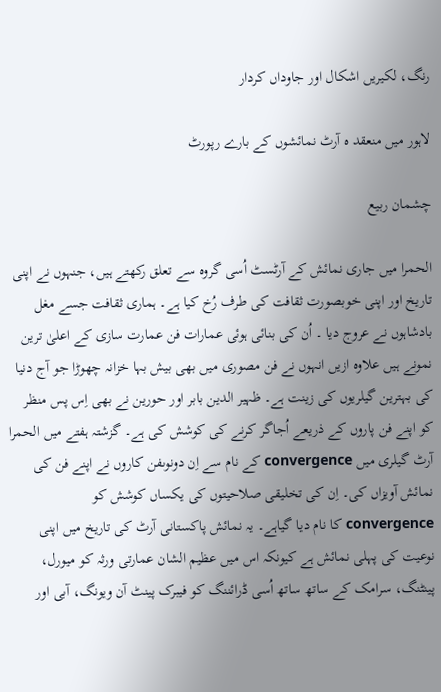رنگ، لکیریں اشکال اور جاوداں کردار

لاہور میں منعقد ہ آرٹ نمائشوں کے بارے رپورٹ

چشمان ربیع

الحمرا میں جاری نمائش کے آرٹسٹ اُسی گروہ سے تعلق رکھتے ہیں، جنہوں نے اپنی تاریخ اور اپنی خوبصورت ثقافت کی طرف رُخ کیا ہے۔ ہماری ثقافت جسے مغل بادشاہوں نے عروج دیا ۔ اُن کی بنائی ہوئی عمارات فن عمارت سازی کے اعلیٰ ترین نمونے ہیں علاوہ ازیں انہوں نے فن مصوری میں بھی بیش بہا خزانہ چھوڑا جو آج دنیا کی بہترین گیلریوں کی زینت ہے۔ ظہیر الدین بابر اور حورین نے بھی اِس پس منظر کو اپنے فن پاروں کے ذریعے اُجاگر کرنے کی کوشش کی ہے۔ گزشتہ ہفتے میں الحمرا آرٹ گیلری میں convergence کے نام سے اِن دونوںفن کاروں نے اپنے فن کی نمائش آویزاں کی۔ اِن کی تخلیقی صلاحیتوں کی یکساں کوشش کو convergence کا نام دیا گیاہے۔ یہ نمائش پاکستانی آرٹ کی تاریخ میں اپنی نوعیت کی پہلی نمائش ہے کیونکہ اس میں عظیم الشان عمارتی ورثہ کو میورل، پینٹنگ، سرامک کے ساتھ ساتھ اُسی ڈرائننگ کو فیبرک پینٹ آن ویونگ، آبی اور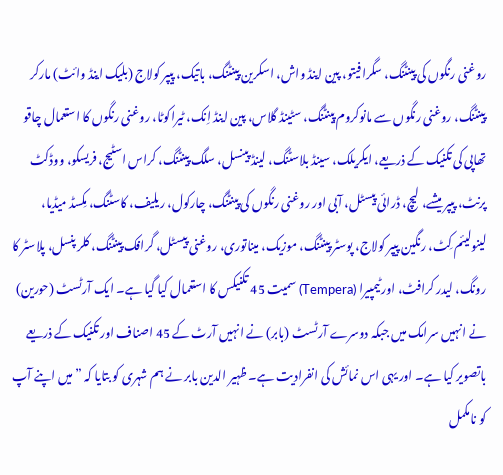روغنی رنگوں کی پینٹنگ، سگرافیتو، پین اینڈ واش، اسکرین پینٹنگ، باتیک، پیپر کولاج (بلیک اینڈ وائٹ) مارکر پینٹنگ، روغنی رنگوں سے مانوکروم پینٹنگ، سٹینڈ گلاس، پین اینڈ اِنک، ٹیراکوٹا، روغنی رنگوں کا استعمال چاقو تھاپی کی تکنیک کے ذریعے، ایکریلک، سینڈ بلاسٹنگ، لینڈ پینسل، سلگ پینٹنگ، کراس اسٹیج، فریسکو، ووڈکٹ پرنٹ، پیپر میشے، لیچ، ڈرائی پیسٹل، آبی اور روغنی رنگوں کی پینٹنگ، چارکول، ریلیف، کاسٹنگ، مِکسڈ میڈیا، لینولیئم کِٹ، رنگین پیپر کولاج، پوسٹر پینٹنگ، موزیک، میناتوری، روغنی پیسٹل، گرافک پینٹنگ، کلر پنسل، پلاسٹر کا رونگ، لیدر کرافٹ، اور ٹیمپیرا (Tempera) سمیت 45 تکنیکس کا استعمال کیا گیا ہے۔ ایک آرٹسٹ (حورین) نے انہیں سرامک میں جبکہ دوسرے آرٹسٹ (بابر) نے انہیں آرٹ کے 45 اصناف اور تکنیک کے ذریعے باتصویر کیا ہے۔ اور یہی اس نمائش کی انفرادیت ہے۔ ظہیر الدین بابر نے ہم شہری کو بتایا کہ ”میں اپنے آپ کو نامکمل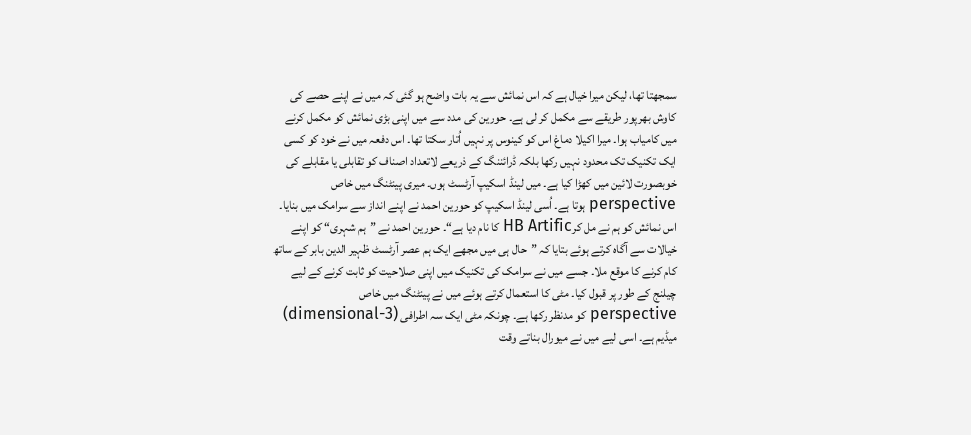سمجھتا تھا، لیکن میرا خیال ہے کہ اس نمائش سے یہ بات واضح ہو گئی کہ میں نے اپنے حصے کی کاوش بھرپور طریقے سے مکمل کر لی ہے۔ حورین کی مدد سے میں اپنی بڑی نمائش کو مکمل کرنے میں کامیاب ہوا۔ میرا اکیلا دماغ اس کو کینوس پر نہیں اُتار سکتا تھا۔ اس دفعہ میں نے خود کو کسی ایک تکنیک تک محدود نہیں رکھا بلکہ ڈرائننگ کے ذریعے لاتعداد اصناف کو تقابلی یا مقابلے کی خوبصورت لائین میں کھڑا کیا ہے۔ میں لینڈ اسکیپ آرٹسٹ ہوں۔ میری پینٹنگ میں خاص perspective ہوتا ہے۔ اُسی لینڈ اسکیپ کو حورین احمد نے اپنے انداز سے سرامک میں بنایا۔ اس نمائش کو ہم نے مل کرHB Artific کا نام دیا ہے“۔ حورین احمد نے ”ہم شہری“ کو اپنے خیالات سے آگاہ کرتے ہوئے بتایا کہ ”حال ہی میں مجھے ایک ہم عصر آرٹسٹ ظہیر الدین بابر کے ساتھ کام کرنے کا موقع ملا۔ جسے میں نے سرامک کی تکنیک میں اپنی صلاحیت کو ثابت کرنے کے لیے چیلنج کے طور پر قبول کیا۔ مٹی کا استعمال کرتے ہوئے میں نے پینٹنگ میں خاص perspective کو مدنظر رکھا ہے۔ چونکہ مٹی ایک سہ اطرافی (3-dimensional) میڈیم ہے۔ اسی لیے میں نے میورال بناتے وقت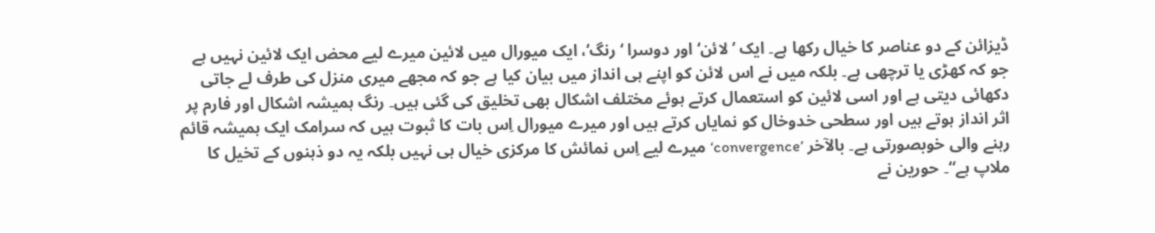ڈیزائن کے دو عناصر کا خیال رکھا ہے۔ ایک ’لائن‘ اور دوسرا ‘رنگ‘، ایک میورال میں لائین میرے لیے محض ایک لائین نہیں ہے جو کہ کھڑی یا ترچھی ہے۔ بلکہ میں نے اس لائن کو اپنے ہی انداز میں بیان کیا ہے جو کہ مجھے میری منزل کی طرف لے جاتی دکھائی دیتی ہے اور اسی لائین کو استعمال کرتے ہوئے مختلف اشکال بھی تخلیق کی گئی ہیں۔ رنگ ہمیشہ اشکال اور فارم پر اثر انداز ہوتے ہیں اور سطحی خدوخال کو نمایاں کرتے ہیں اور میرے میورال اِس بات کا ثبوت ہیں کہ سرامک ایک ہمیشہ قائم رہنے والی خوبصورتی ہے۔ بالآخر ’convergence‘ میرے لیے اِس نمائش کا مرکزی خیال ہی نہیں بلکہ یہ دو ذہنوں کے تخیل کا ملاپ ہے“۔ حورین نے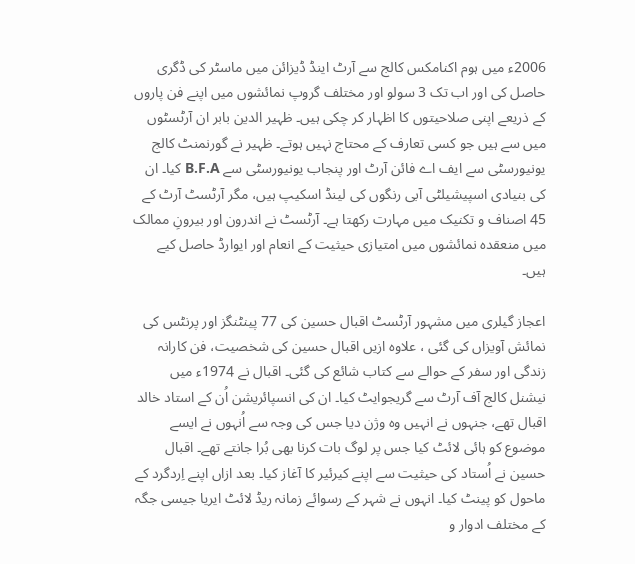2006ء میں ہوم اکنامکس کالج سے آرٹ اینڈ ڈیزائن میں ماسٹر کی ڈگری حاصل کی اور اب تک 3 سولو اور مختلف گروپ نمائشوں میں اپنے فن پاروں کے ذریعے اپنی صلاحیتوں کا اظہار کر چکی ہیں۔ ظہیر الدین بابر ان آرٹسٹوں میں سے ہیں جو کسی تعارف کے محتاج نہیں ہوتے۔ ظہیر نے گورنمنٹ کالج یونیورسٹی سے ایف اے فائن آرٹ اور پنجاب یونیورسٹی سے B.F.A کیا۔ ان کی بنیادی اسپیشیلٹی آبی رنگوں کی لینڈ اسکیپ ہیں، مگر آرٹسٹ آرٹ کے 45 اصناف و تکنیک میں مہارت رکھتا ہے۔ آرٹسٹ نے اندرون اور بیرونِ ممالک میں منعقدہ نمائشوں میں امتیازی حیثیت کے انعام اور ایوارڈ حاصل کیے ہیں۔

اعجاز گیلری میں مشہور آرٹسٹ اقبال حسین کی 77 پینٹنگز اور پرنٹس کی نمائش آویزاں کی گئی ، علاوہ ازیں اقبال حسین کی شخصیت، فن کارانہ زندگی اور سفر کے حوالے سے کتاب شائع کی گئی۔ اقبال نے 1974ء میں نیشنل کالج آف آرٹ سے گریجوایٹ کیا۔ ان کی انسپائریشن اُن کے استاد خالد اقبال تھے، جنہوں نے انہیں وہ وژن دیا جس کی وجہ سے اُنہوں نے ایسے موضوع کو ہائی لائٹ کیا جس پر لوگ بات کرنا بھی بُرا جانتے تھے۔ اقبال حسین نے اُستاد کی حیثیت سے اپنے کیرئیر کا آغاز کیا۔ بعد ازاں اپنے اِردگرد کے ماحول کو پینٹ کیا۔ انہوں نے شہر کے رسوائے زمانہ ریڈ لائٹ ایریا جیسی جگہ کے مختلف ادوار و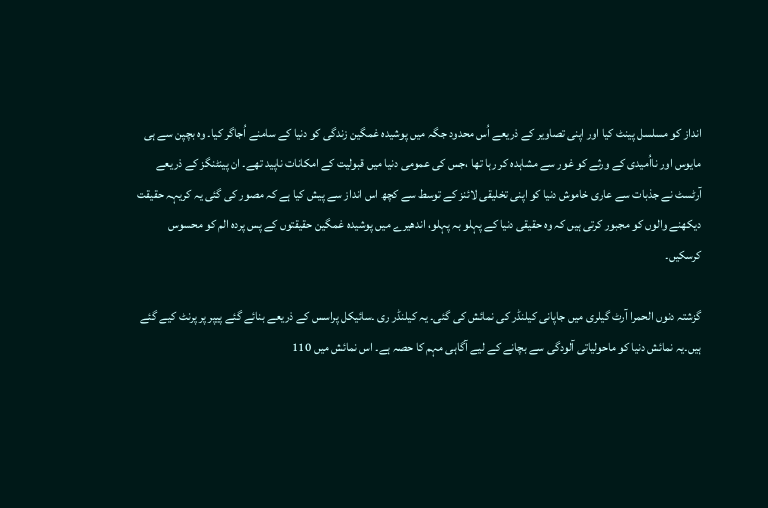انداز کو مسلسل پینٹ کیا اور اپنی تصاویر کے ذریعے اُس محدود جگہ میں پوشیدہ غمگین زندگی کو دنیا کے سامنے اُجاگر کیا۔ وہ بچپن سے ہی مایوس اور نااُمیدی کے ورثے کو غور سے مشاہدہ کر رہا تھا ،جس کی عمومی دنیا میں قبولیت کے امکانات ناپید تھے۔ ان پینٹنگز کے ذریعے آرٹسٹ نے جذبات سے عاری خاموش دنیا کو اپنی تخلیقی لائنز کے توسط سے کچھ اس انداز سے پیش کیا ہے کہ مصور کی گئی یہ کریہہ حقیقت دیکھنے والوں کو مجبور کرتی ہیں کہ وہ حقیقی دنیا کے پہلو بہ پہلو، اندھیرے میں پوشیدہ غمگین حقیقتوں کے پس پردہ الم کو محسوس کرسکیں۔

گزشتہ دنوں الحمرا آرٹ گیلری میں جاپانی کیلنڈر کی نمائش کی گئی۔ یہ کیلنڈر ری ۔سائیکل پراسس کے ذریعے بنائے گئے پیپر پر پرنٹ کیے گئے ہیں۔یہ نمائش دنیا کو ماحولیاتی آلودگی سے بچانے کے لیے آگاہی مہم کا حصہ ہے۔ اس نمائش میں 110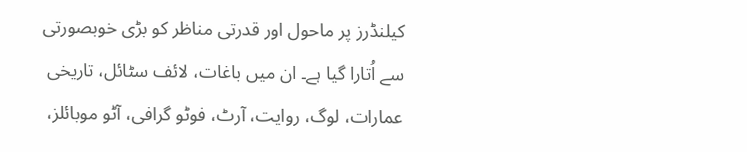کیلنڈرز پر ماحول اور قدرتی مناظر کو بڑی خوبصورتی سے اُتارا گیا ہے۔ ان میں باغات، لائف سٹائل، تاریخی عمارات، لوگ، روایت، آرٹ، فوٹو گرافی، آٹو موبائلز،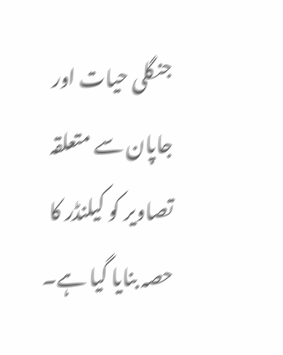جنگلی حیات اور جاپان سے متعلقہ تصاویر کو کیلنڈر کا حصہ بنایا گیا ہے۔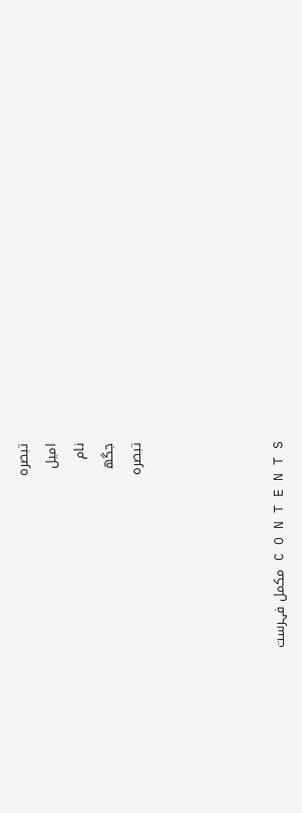تبصرہ
امیل
نام
جگھ
تبصرہ




C O N T E N T S مکمل فہرست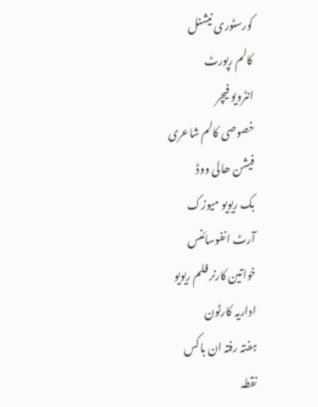کورسٹوری نیشنل
کالم رپورٹ
انٹرویو فیچر
خصوصی کالم شاعری
فیشن ھالی ووڈ
بک ریویو میوزک
آرٹ انفوسائنس
خواتین کارنر فلم ریویو
اداریہ کارٹون
ہفتہ رفتہ ان باکس
نقطہ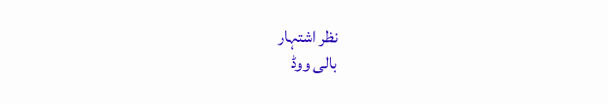نظر اشتہار
بالی ووڈ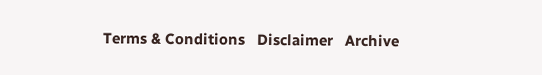Terms & Conditions   Disclaimer   Archive